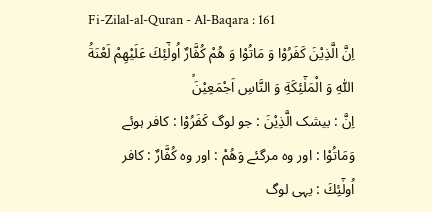Fi-Zilal-al-Quran - Al-Baqara : 161
اِنَّ الَّذِیْنَ كَفَرُوْا وَ مَاتُوْا وَ هُمْ كُفَّارٌ اُولٰٓئِكَ عَلَیْهِمْ لَعْنَةُ اللّٰهِ وَ الْمَلٰٓئِكَةِ وَ النَّاسِ اَجْمَعِیْنَۙ
اِنَّ : بیشک الَّذِيْنَ : جو لوگ كَفَرُوْا : کافر ہوئے وَمَاتُوْا : اور وہ مرگئے وَھُمْ : اور وہ كُفَّارٌ : کافر اُولٰٓئِكَ : یہی لوگ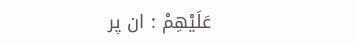عَلَيْهِمْ : ان پر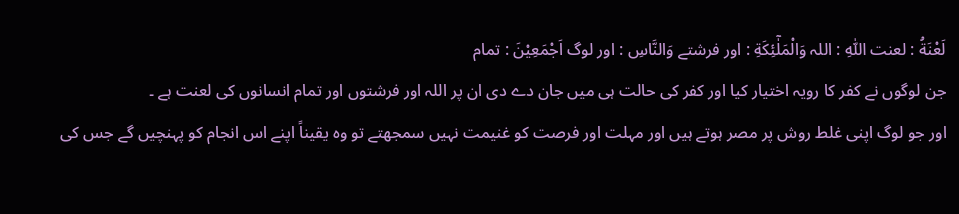لَعْنَةُ : لعنت اللّٰهِ : اللہ وَالْمَلٰٓئِكَةِ : اور فرشتے وَالنَّاسِ : اور لوگ اَجْمَعِيْنَ : تمام
جن لوگوں نے کفر کا رویہ اختیار کیا اور کفر کی حالت ہی میں جان دے دی ان پر اللہ اور فرشتوں اور تمام انسانوں کی لعنت ہے ۔
اور جو لوگ اپنی غلط روش پر مصر ہوتے ہیں اور مہلت اور فرصت کو غنیمت نہیں سمجھتے تو وہ یقیناً اپنے اس انجام کو پہنچیں گے جس کی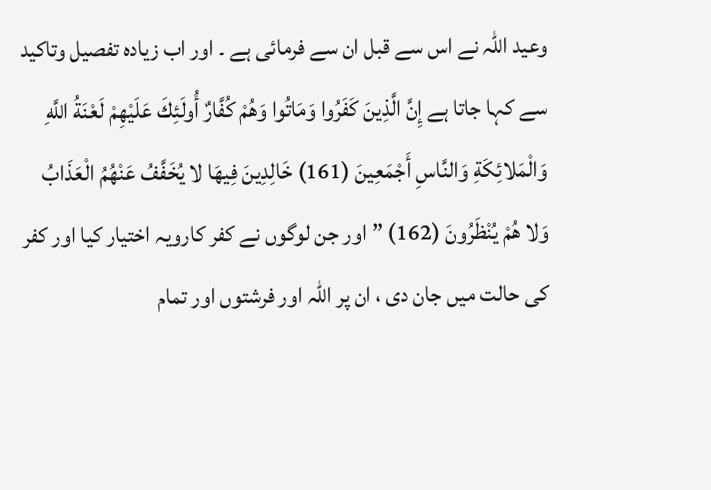وعید اللہ نے اس سے قبل ان سے فرمائی ہے ۔ اور اب زیادہ تفصیل وتاکید سے کہا جاتا ہے إِنَّ الَّذِينَ كَفَرُوا وَمَاتُوا وَهُمْ كُفَّارٌ أُولَئِكَ عَلَيْهِمْ لَعْنَةُ اللَّهِ وَالْمَلائِكَةِ وَالنَّاسِ أَجْمَعِينَ (161) خَالِدِينَ فِيهَا لا يُخَفَّفُ عَنْهُمُ الْعَذَابُ وَلا هُمْ يُنْظَرُونَ (162) ” اور جن لوگوں نے کفر کارویہ اختیار کیا اور کفر کی حالت میں جان دی ، ان پر اللہ اور فرشتوں اور تمام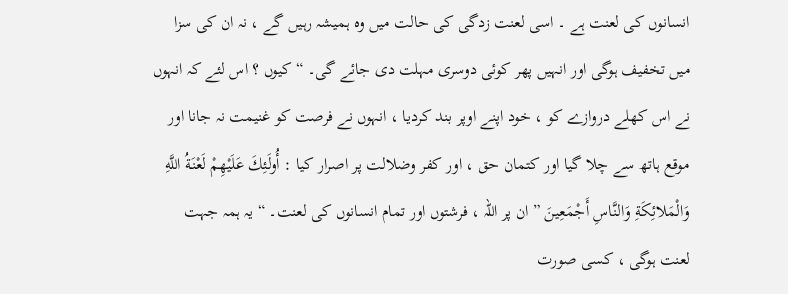انسانوں کی لعنت ہے ۔ اسی لعنت زدگی کی حالت میں وہ ہمیشہ رہیں گے ، نہ ان کی سزا میں تخفیف ہوگی اور انہیں پھر کوئی دوسری مہلت دی جائے گی۔ “ کیوں ؟ اس لئے کہ انہوں نے اس کھلے دروازے کو ، خود اپنے اوپر بند کردیا ، انہوں نے فرصت کو غنیمت نہ جانا اور موقع ہاتھ سے چلا گیا اور کتمان حق ، اور کفر وضلالت پر اصرار کیا : أُولَئِكَ عَلَيْهِمْ لَعْنَةُ اللَّهِ وَالْمَلائِكَةِ وَالنَّاسِ أَجْمَعِينَ ” ان پر اللہ ، فرشتوں اور تمام انسانوں کی لعنت۔ “ یہ ہمہ جہت لعنت ہوگی ، کسی صورت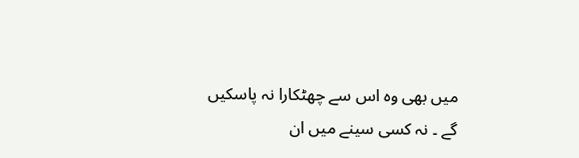میں بھی وہ اس سے چھٹکارا نہ پاسکیں گے ۔ نہ کسی سینے میں ان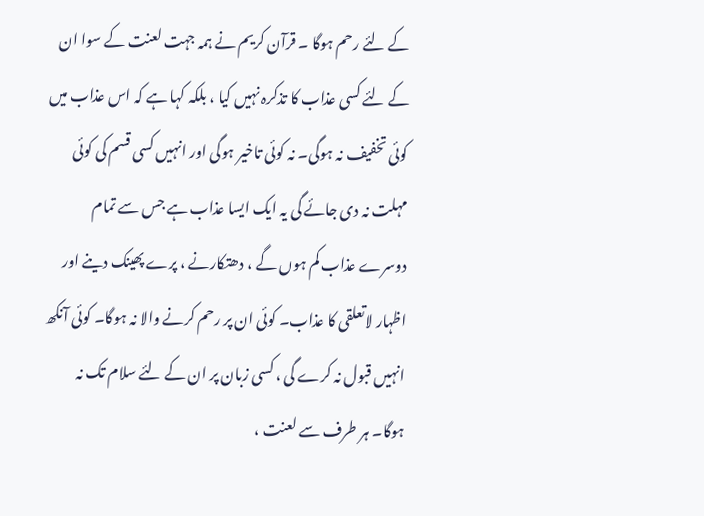کے لئے رحم ہوگا ۔ قرآن کریم نے ہمہ جہت لعنت کے سوا ان کے لئے کسی عذاب کا تذکرہ نہیں کیا ، بلکہ کہا ہے کہ اس عذاب میں کوئی تخفیف نہ ہوگی۔ نہ کوئی تاخیر ہوگی اور انہیں کسی قسم کی کوئی مہلت نہ دی جائے گی یہ ایک ایسا عذاب ہے جس سے تمام دوسرے عذاب کم ہوں گے ، دھتکارنے ، پرے پھینک دینے اور اظہار لاتعلقی کا عذاب۔ کوئی ان پر رحم کرنے والا نہ ہوگا۔ کوئی آنکھ انہیں قبول نہ کرے گی ، کسی زبان پر ان کے لئے سلام تک نہ ہوگا۔ ہر طرف سے لعنت ،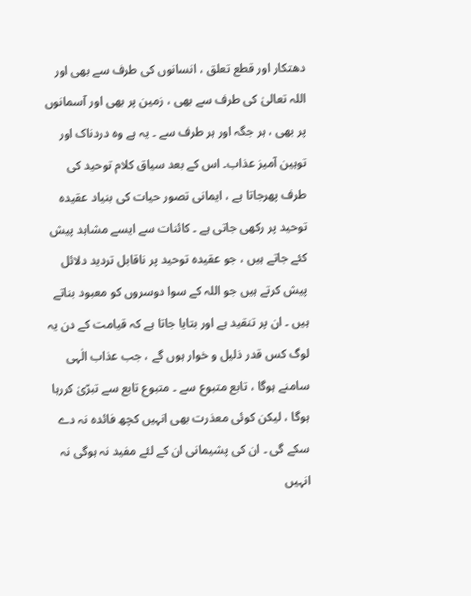دھتکار اور قطع تعلق ، انسانوں کی طرف سے بھی اور اللہ تعالیٰ کی طرف سے بھی ، زمین پر بھی اور آسمانوں پر بھی ، ہر جگہ اور ہر طرف سے ۔ یہ ہے وہ دردناک اور توہین آمیز عذاب۔ اس کے بعد سیاق کلام توحید کی طرف پھرجاتا ہے ، ایمانی تصور حیات کی بنیاد عقیدہ توحید پر رکھی جاتی ہے ۔ کائنات سے ایسے مشاہد پیش کئے جاتے ہیں ، جو عقیدہ توحید پر ناقابل تردید دلائل پیش کرتے ہیں جو اللہ کے سوا دوسروں کو معبود بناتے ہیں ۔ ان پر تنقید ہے اور بتایا جاتا ہے کہ قیامت کے دن یہ لوگ کس قدر ذلیل و خوار ہوں گے ، جب عذاب الٰہی سامنے ہوگا ، تابع متبوع سے ۔ متبوع تابع سے تبرّیٰ کررہا ہوگا ، لیکن کوئی معذرت بھی انہیں کچھ فائدہ نہ دے سکے گی ۔ ان کی پشیمانی ان کے لئے مفید نہ ہوگی نہ انہیں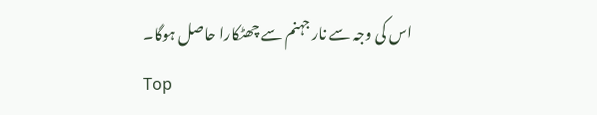اس کی وجہ سے نار جہنم سے چھٹکارا حاصل ہوگا۔
Top